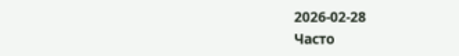2026-02-28
Часто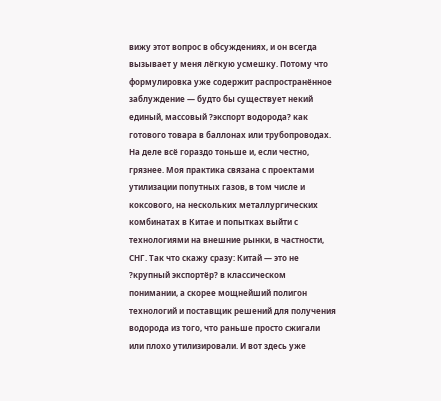вижу этот вопрос в обсуждениях, и он всегда вызывает у меня лёгкую усмешку. Потому что формулировка уже содержит распространённое заблуждение — будто бы существует некий единый, массовый ?экспорт водорода? как готового товара в баллонах или трубопроводах. На деле всё гораздо тоньше и, если честно, грязнее. Моя практика связана с проектами утилизации попутных газов, в том числе и коксового, на нескольких металлургических комбинатах в Китае и попытках выйти с технологиями на внешние рынки, в частности, СНГ. Так что скажу сразу: Китай — это не ?крупный экспортёр? в классическом понимании, а скорее мощнейший полигон технологий и поставщик решений для получения водорода из того, что раньше просто сжигали или плохо утилизировали. И вот здесь уже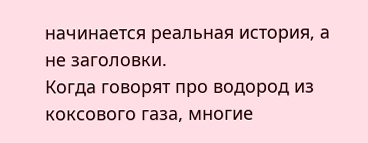начинается реальная история, а не заголовки.
Когда говорят про водород из коксового газа, многие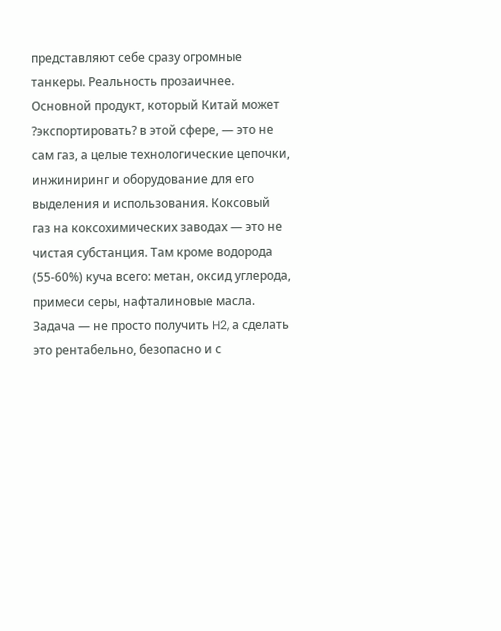представляют себе сразу огромные танкеры. Реальность прозаичнее. Основной продукт, который Китай может ?экспортировать? в этой сфере, — это не сам газ, а целые технологические цепочки, инжиниринг и оборудование для его выделения и использования. Коксовый газ на коксохимических заводах — это не чистая субстанция. Там кроме водорода (55-60%) куча всего: метан, оксид углерода, примеси серы, нафталиновые масла. Задача — не просто получить H2, а сделать это рентабельно, безопасно и с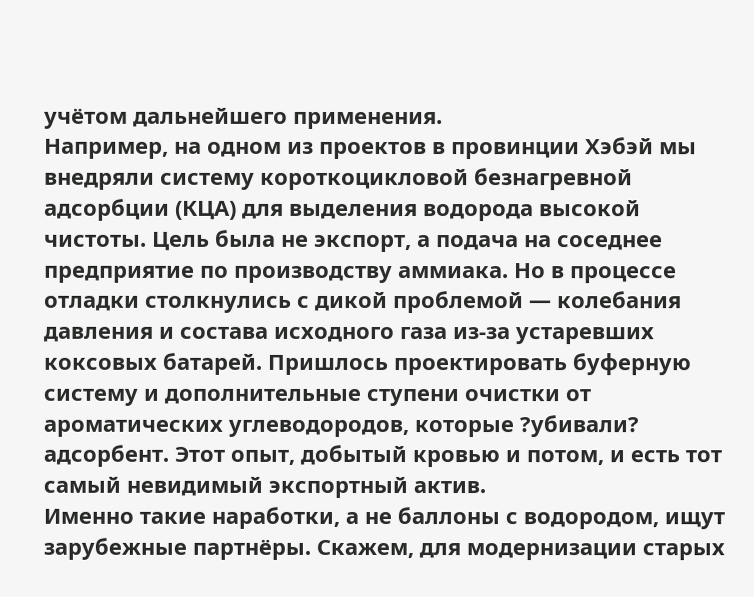учётом дальнейшего применения.
Например, на одном из проектов в провинции Хэбэй мы внедряли систему короткоцикловой безнагревной адсорбции (КЦА) для выделения водорода высокой чистоты. Цель была не экспорт, а подача на соседнее предприятие по производству аммиака. Но в процессе отладки столкнулись с дикой проблемой — колебания давления и состава исходного газа из-за устаревших коксовых батарей. Пришлось проектировать буферную систему и дополнительные ступени очистки от ароматических углеводородов, которые ?убивали? адсорбент. Этот опыт, добытый кровью и потом, и есть тот самый невидимый экспортный актив.
Именно такие наработки, а не баллоны с водородом, ищут зарубежные партнёры. Скажем, для модернизации старых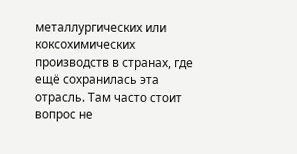металлургических или коксохимических производств в странах, где ещё сохранилась эта отрасль. Там часто стоит вопрос не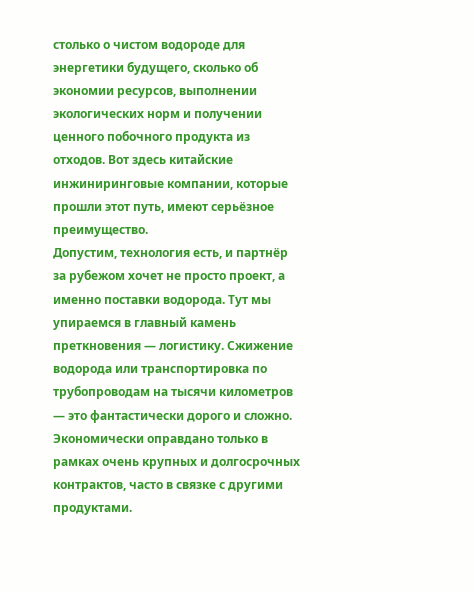столько о чистом водороде для энергетики будущего, сколько об экономии ресурсов, выполнении экологических норм и получении ценного побочного продукта из отходов. Вот здесь китайские инжиниринговые компании, которые прошли этот путь, имеют серьёзное преимущество.
Допустим, технология есть, и партнёр за рубежом хочет не просто проект, а именно поставки водорода. Тут мы упираемся в главный камень преткновения — логистику. Сжижение водорода или транспортировка по трубопроводам на тысячи километров — это фантастически дорого и сложно. Экономически оправдано только в рамках очень крупных и долгосрочных контрактов, часто в связке с другими продуктами.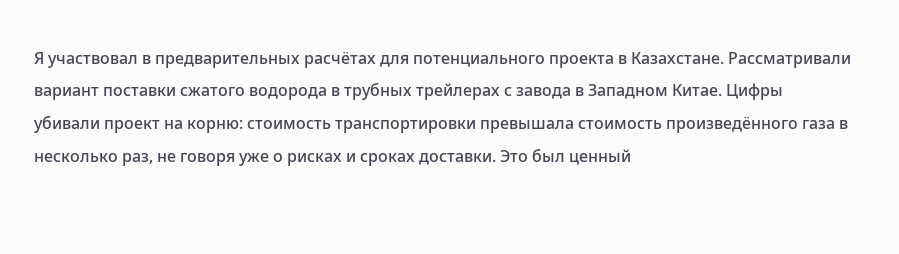Я участвовал в предварительных расчётах для потенциального проекта в Казахстане. Рассматривали вариант поставки сжатого водорода в трубных трейлерах с завода в Западном Китае. Цифры убивали проект на корню: стоимость транспортировки превышала стоимость произведённого газа в несколько раз, не говоря уже о рисках и сроках доставки. Это был ценный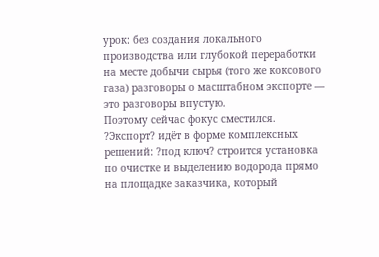урок: без создания локального производства или глубокой переработки на месте добычи сырья (того же коксового газа) разговоры о масштабном экспорте — это разговоры впустую.
Поэтому сейчас фокус сместился. ?Экспорт? идёт в форме комплексных решений: ?под ключ? строится установка по очистке и выделению водорода прямо на площадке заказчика, который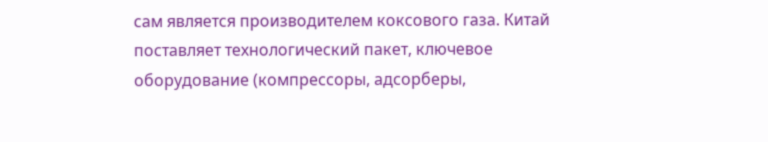сам является производителем коксового газа. Китай поставляет технологический пакет, ключевое оборудование (компрессоры, адсорберы,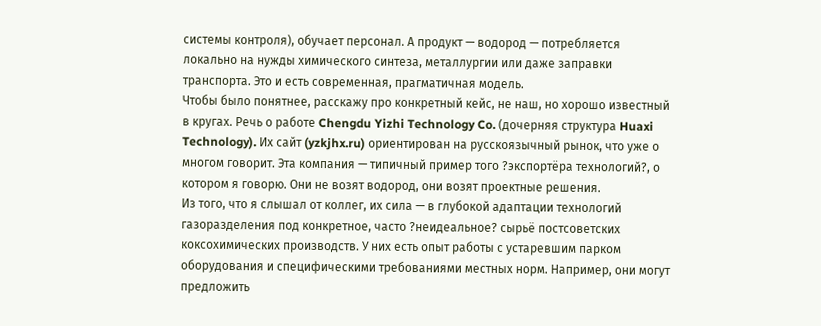системы контроля), обучает персонал. А продукт — водород — потребляется локально на нужды химического синтеза, металлургии или даже заправки транспорта. Это и есть современная, прагматичная модель.
Чтобы было понятнее, расскажу про конкретный кейс, не наш, но хорошо известный в кругах. Речь о работе Chengdu Yizhi Technology Co. (дочерняя структура Huaxi Technology). Их сайт (yzkjhx.ru) ориентирован на русскоязычный рынок, что уже о многом говорит. Эта компания — типичный пример того ?экспортёра технологий?, о котором я говорю. Они не возят водород, они возят проектные решения.
Из того, что я слышал от коллег, их сила — в глубокой адаптации технологий газоразделения под конкретное, часто ?неидеальное? сырьё постсоветских коксохимических производств. У них есть опыт работы с устаревшим парком оборудования и специфическими требованиями местных норм. Например, они могут предложить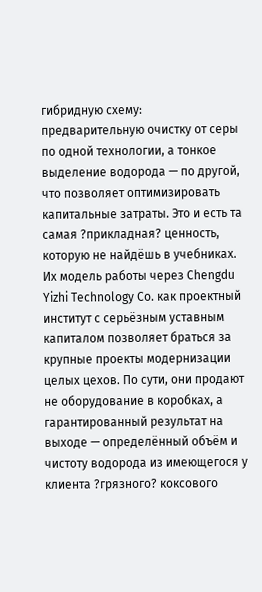гибридную схему: предварительную очистку от серы по одной технологии, а тонкое выделение водорода — по другой, что позволяет оптимизировать капитальные затраты. Это и есть та самая ?прикладная? ценность, которую не найдёшь в учебниках.
Их модель работы через Chengdu Yizhi Technology Co. как проектный институт с серьёзным уставным капиталом позволяет браться за крупные проекты модернизации целых цехов. По сути, они продают не оборудование в коробках, а гарантированный результат на выходе — определённый объём и чистоту водорода из имеющегося у клиента ?грязного? коксового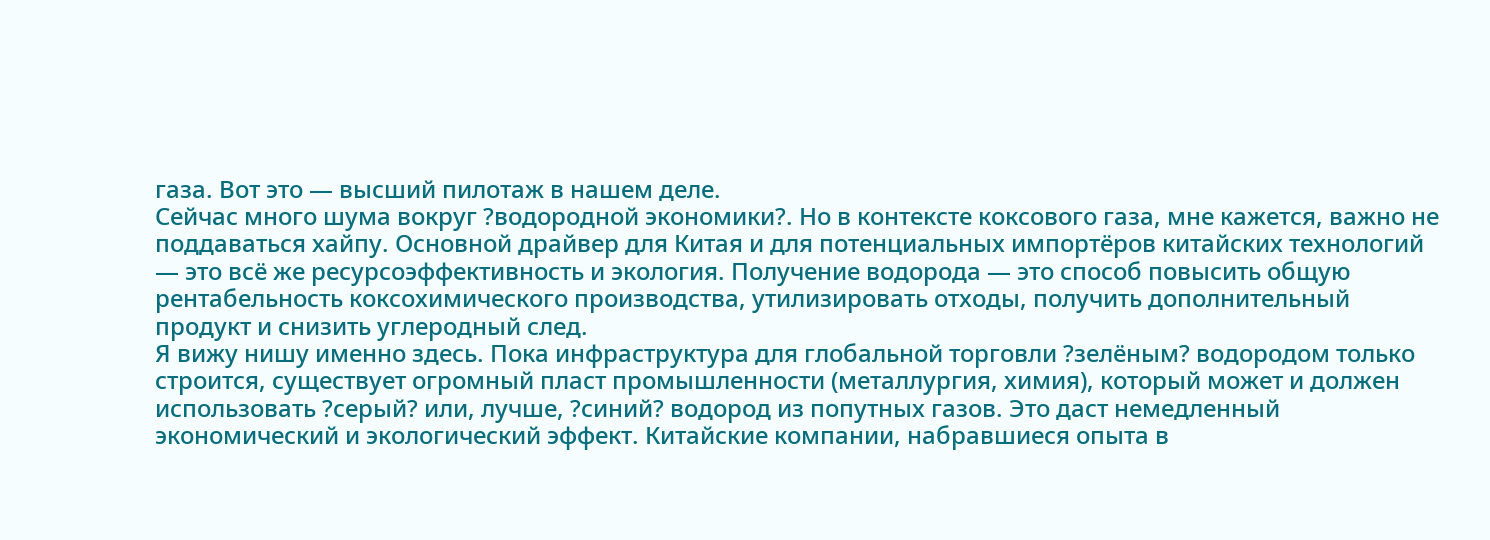газа. Вот это — высший пилотаж в нашем деле.
Сейчас много шума вокруг ?водородной экономики?. Но в контексте коксового газа, мне кажется, важно не поддаваться хайпу. Основной драйвер для Китая и для потенциальных импортёров китайских технологий — это всё же ресурсоэффективность и экология. Получение водорода — это способ повысить общую рентабельность коксохимического производства, утилизировать отходы, получить дополнительный продукт и снизить углеродный след.
Я вижу нишу именно здесь. Пока инфраструктура для глобальной торговли ?зелёным? водородом только строится, существует огромный пласт промышленности (металлургия, химия), который может и должен использовать ?серый? или, лучше, ?синий? водород из попутных газов. Это даст немедленный экономический и экологический эффект. Китайские компании, набравшиеся опыта в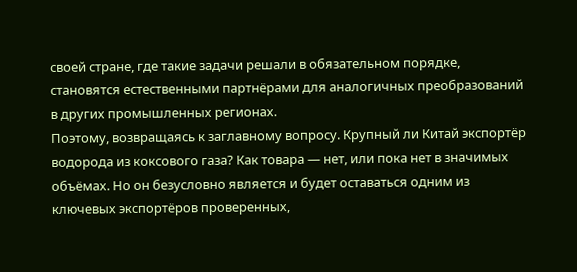своей стране, где такие задачи решали в обязательном порядке, становятся естественными партнёрами для аналогичных преобразований в других промышленных регионах.
Поэтому, возвращаясь к заглавному вопросу. Крупный ли Китай экспортёр водорода из коксового газа? Как товара — нет, или пока нет в значимых объёмах. Но он безусловно является и будет оставаться одним из ключевых экспортёров проверенных,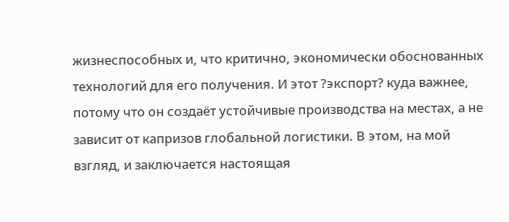жизнеспособных и, что критично, экономически обоснованных технологий для его получения. И этот ?экспорт? куда важнее, потому что он создаёт устойчивые производства на местах, а не зависит от капризов глобальной логистики. В этом, на мой взгляд, и заключается настоящая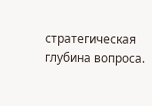стратегическая глубина вопроса.